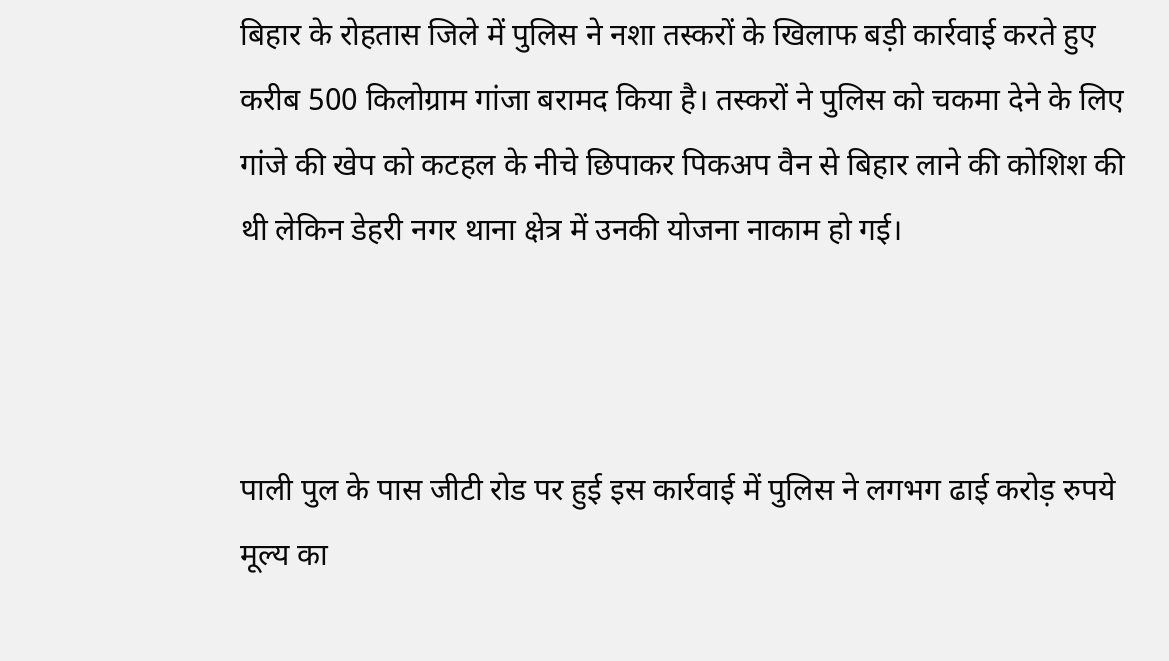बिहार के रोहतास जिले में पुलिस ने नशा तस्करों के खिलाफ बड़ी कार्रवाई करते हुए करीब 500 किलोग्राम गांजा बरामद किया है। तस्करों ने पुलिस को चकमा देने के लिए गांजे की खेप को कटहल के नीचे छिपाकर पिकअप वैन से बिहार लाने की कोशिश की थी लेकिन डेहरी नगर थाना क्षेत्र में उनकी योजना नाकाम हो गई।



पाली पुल के पास जीटी रोड पर हुई इस कार्रवाई में पुलिस ने लगभग ढाई करोड़ रुपये मूल्य का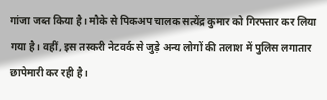गांजा जब्त किया है। मौके से पिकअप चालक सत्येंद्र कुमार को गिरफ्तार कर लिया गया है। वहीं, इस तस्करी नेटवर्क से जुड़े अन्य लोगों की तलाश में पुलिस लगातार छापेमारी कर रही है।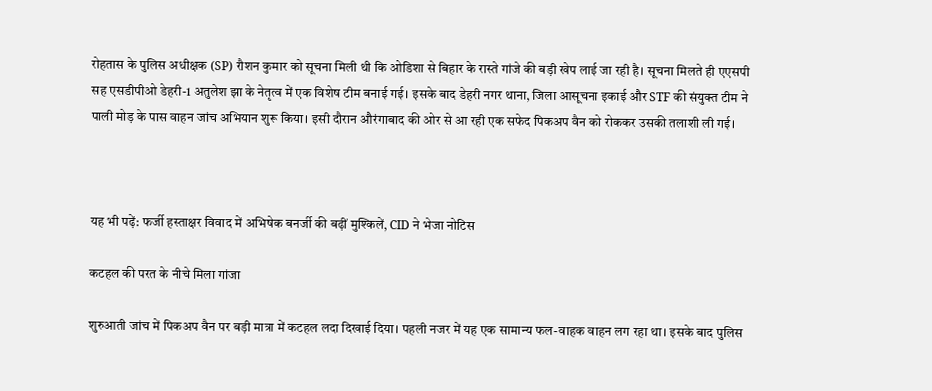रोहतास के पुलिस अधीक्षक (SP) रौशन कुमार को सूचना मिली थी कि ओडिशा से बिहार के रास्ते गांजे की बड़ी खेप लाई जा रही है। सूचना मिलते ही एएसपी सह एसडीपीओ डेहरी-1 अतुलेश झा के नेतृत्व में एक विशेष टीम बनाई गई। इसके बाद डेहरी नगर थाना, जिला आसूचना इकाई और STF की संयुक्त टीम ने पाली मोड़ के पास वाहन जांच अभियान शुरू किया। इसी दौरान औरंगाबाद की ओर से आ रही एक सफेद पिकअप वैन को रोककर उसकी तलाशी ली गई।



यह भी पढ़ें: फर्जी हस्ताक्षर विवाद में अभिषेक बनर्जी की बढ़ीं मुश्किलें, CID ने भेजा नोटिस

कटहल की परत के नीचे मिला गांजा

शुरुआती जांच में पिकअप वैन पर बड़ी मात्रा में कटहल लदा दिखाई दिया। पहली नजर में यह एक सामान्य फल-वाहक वाहन लग रहा था। इसके बाद पुलिस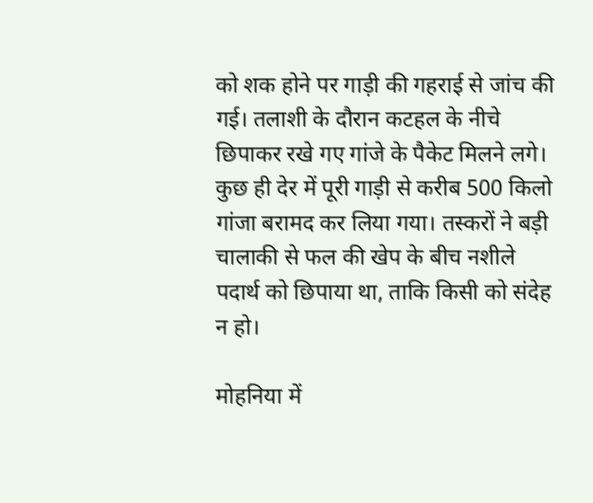को शक होने पर गाड़ी की गहराई से जांच की गई। तलाशी के दौरान कटहल के नीचे छिपाकर रखे गए गांजे के पैकेट मिलने लगे। कुछ ही देर में पूरी गाड़ी से करीब 500 किलो गांजा बरामद कर लिया गया। तस्करों ने बड़ी चालाकी से फल की खेप के बीच नशीले पदार्थ को छिपाया था, ताकि किसी को संदेह न हो।

मोहनिया में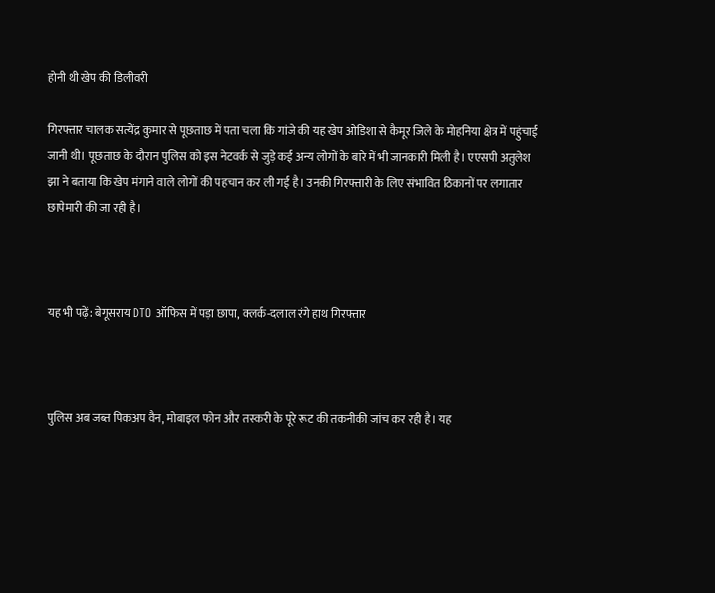होनी थी खेप की डिलीवरी

गिरफ्तार चालक सत्येंद्र कुमार से पूछताछ में पता चला कि गांजे की यह खेप ओडिशा से कैमूर जिले के मोहनिया क्षेत्र में पहुंचाई जानी थी। पूछताछ के दौरान पुलिस को इस नेटवर्क से जुड़े कई अन्य लोगों के बारे में भी जानकारी मिली है। एएसपी अतुलेश झा ने बताया कि खेप मंगाने वाले लोगों की पहचान कर ली गई है। उनकी गिरफ्तारी के लिए संभावित ठिकानों पर लगातार छापेमारी की जा रही है।



यह भी पढ़ें: बेगूसराय DTO ऑफिस में पड़ा छापा, क्लर्क-दलाल रंगे हाथ गिरफ्तार



पुलिस अब जब्त पिकअप वैन, मोबाइल फोन और तस्करी के पूरे रूट की तकनीकी जांच कर रही है। यह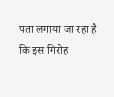पता लगाया जा रहा है कि इस गिरोह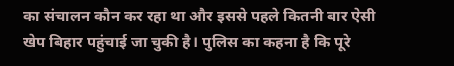का संचालन कौन कर रहा था और इससे पहले कितनी बार ऐसी खेप बिहार पहुंचाई जा चुकी है। पुलिस का कहना है कि पूरे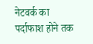नेटवर्क का पर्दाफाश होने तक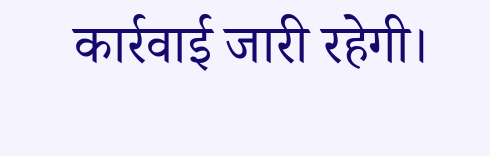कार्रवाई जारी रहेगी।